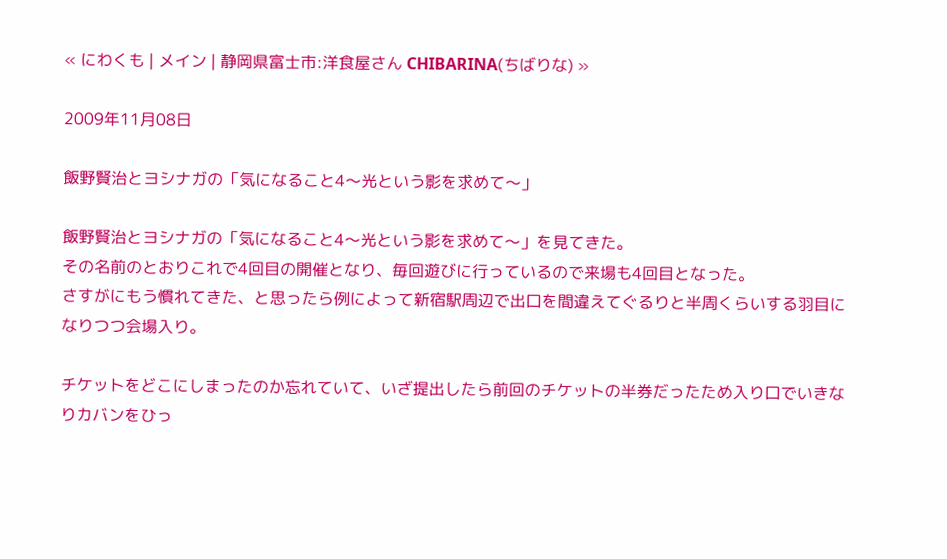« にわくも | メイン | 静岡県富士市:洋食屋さん CHIBARINA(ちばりな) »

2009年11月08日

飯野賢治とヨシナガの「気になること4〜光という影を求めて〜」

飯野賢治とヨシナガの「気になること4〜光という影を求めて〜」を見てきた。
その名前のとおりこれで4回目の開催となり、毎回遊びに行っているので来場も4回目となった。
さすがにもう慣れてきた、と思ったら例によって新宿駅周辺で出口を間違えてぐるりと半周くらいする羽目になりつつ会場入り。

チケットをどこにしまったのか忘れていて、いざ提出したら前回のチケットの半券だったため入り口でいきなりカバンをひっ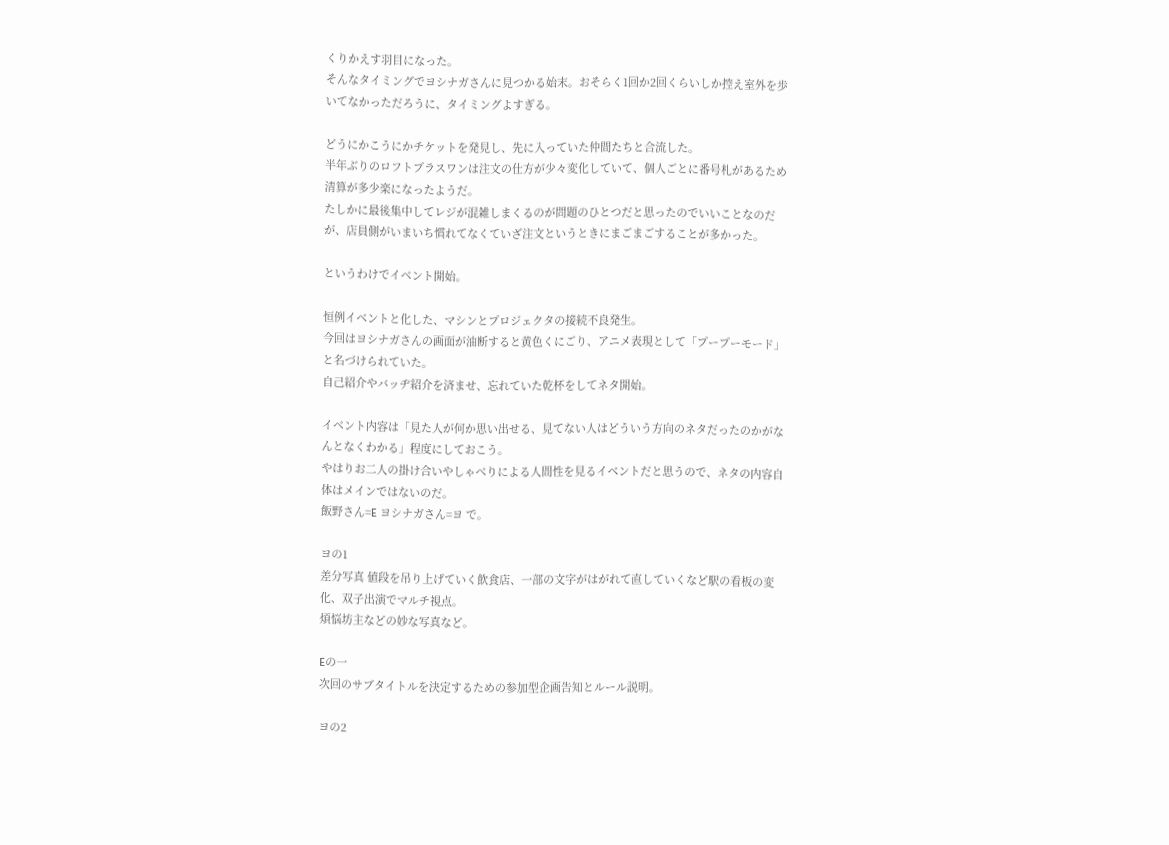くりかえす羽目になった。
そんなタイミングでヨシナガさんに見つかる始末。おそらく1回か2回くらいしか控え室外を歩いてなかっただろうに、タイミングよすぎる。

どうにかこうにかチケットを発見し、先に入っていた仲間たちと合流した。
半年ぶりのロフトプラスワンは注文の仕方が少々変化していて、個人ごとに番号札があるため清算が多少楽になったようだ。
たしかに最後集中してレジが混雑しまくるのが問題のひとつだと思ったのでいいことなのだが、店員側がいまいち慣れてなくていざ注文というときにまごまごすることが多かった。

というわけでイベント開始。

恒例イベントと化した、マシンとプロジェクタの接続不良発生。
今回はヨシナガさんの画面が油断すると黄色くにごり、アニメ表現として「プープーモード」と名づけられていた。
自己紹介やバッヂ紹介を済ませ、忘れていた乾杯をしてネタ開始。

イベント内容は「見た人が何か思い出せる、見てない人はどういう方向のネタだったのかがなんとなくわかる」程度にしておこう。
やはりお二人の掛け合いやしゃべりによる人間性を見るイベントだと思うので、ネタの内容自体はメインではないのだ。
飯野さん=E ヨシナガさん=ヨ で。

ヨの1
差分写真 値段を吊り上げていく飲食店、一部の文字がはがれて直していくなど駅の看板の変化、双子出演でマルチ視点。
煩悩坊主などの妙な写真など。

Eの一
次回のサブタイトルを決定するための参加型企画告知とルール説明。

ヨの2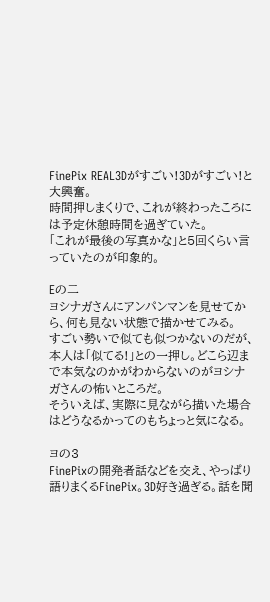FinePix REAL3Dがすごい!3Dがすごい!と大興奮。
時間押しまくりで、これが終わったころには予定休憩時間を過ぎていた。
「これが最後の写真かな」と5回くらい言っていたのが印象的。

Eの二
ヨシナガさんにアンパンマンを見せてから、何も見ない状態で描かせてみる。
すごい勢いで似ても似つかないのだが、本人は「似てる!」との一押し。どこら辺まで本気なのかがわからないのがヨシナガさんの怖いところだ。
そういえば、実際に見ながら描いた場合はどうなるかってのもちょっと気になる。

ヨの3
FinePixの開発者話などを交え、やっぱり語りまくるFinePix。3D好き過ぎる。話を聞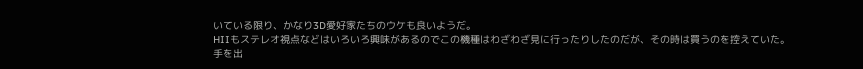いている限り、かなり3D愛好家たちのウケも良いようだ。
HIIもステレオ視点などはいろいろ興味があるのでこの機種はわざわざ見に行ったりしたのだが、その時は買うのを控えていた。
手を出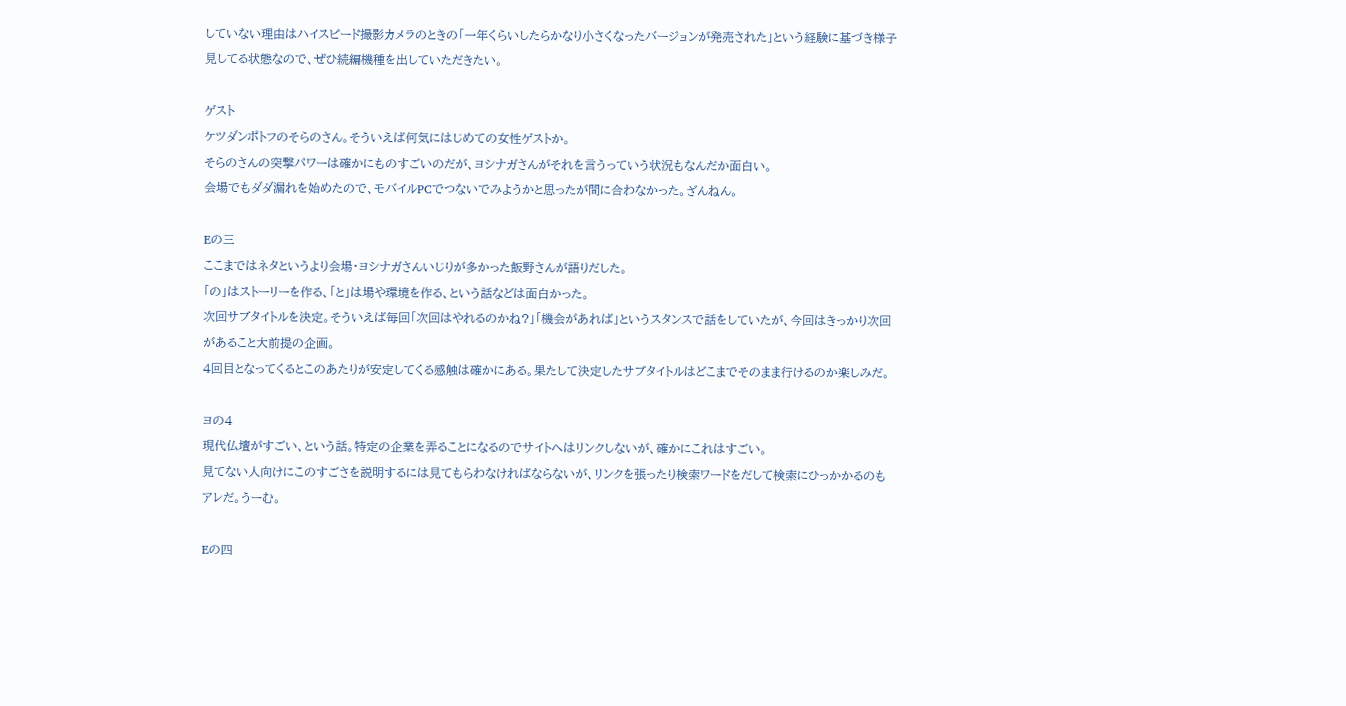していない理由はハイスピード撮影カメラのときの「一年くらいしたらかなり小さくなったバージョンが発売された」という経験に基づき様子見してる状態なので、ぜひ続編機種を出していただきたい。

ゲスト
ケツダンポトフのそらのさん。そういえば何気にはじめての女性ゲストか。
そらのさんの突撃パワーは確かにものすごいのだが、ヨシナガさんがそれを言うっていう状況もなんだか面白い。
会場でもダダ漏れを始めたので、モバイルPCでつないでみようかと思ったが間に合わなかった。ざんねん。

Eの三
ここまではネタというより会場・ヨシナガさんいじりが多かった飯野さんが語りだした。
「の」はストーリーを作る、「と」は場や環境を作る、という話などは面白かった。
次回サブタイトルを決定。そういえば毎回「次回はやれるのかね?」「機会があれば」というスタンスで話をしていたが、今回はきっかり次回があること大前提の企画。
4回目となってくるとこのあたりが安定してくる感触は確かにある。果たして決定したサブタイトルはどこまでそのまま行けるのか楽しみだ。

ヨの4
現代仏壇がすごい、という話。特定の企業を弄ることになるのでサイトへはリンクしないが、確かにこれはすごい。
見てない人向けにこのすごさを説明するには見てもらわなければならないが、リンクを張ったり検索ワードをだして検索にひっかかるのもアレだ。うーむ。

Eの四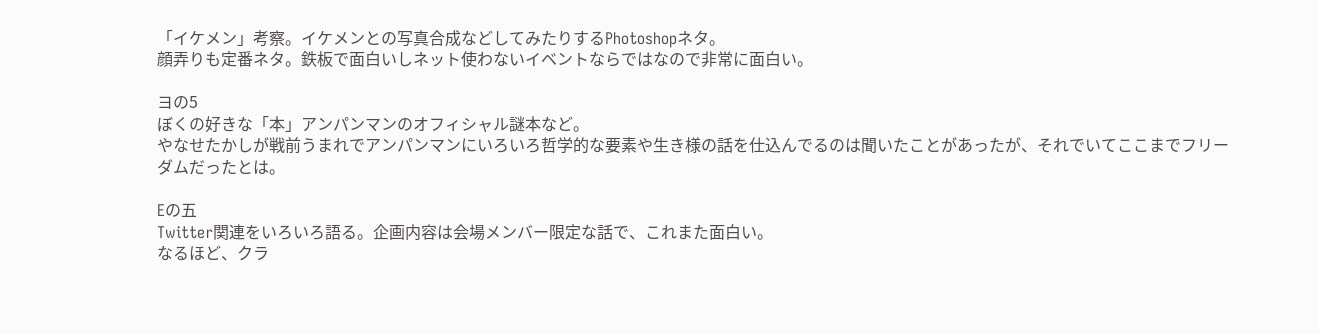「イケメン」考察。イケメンとの写真合成などしてみたりするPhotoshopネタ。
顔弄りも定番ネタ。鉄板で面白いしネット使わないイベントならではなので非常に面白い。

ヨの5
ぼくの好きな「本」アンパンマンのオフィシャル謎本など。
やなせたかしが戦前うまれでアンパンマンにいろいろ哲学的な要素や生き様の話を仕込んでるのは聞いたことがあったが、それでいてここまでフリーダムだったとは。

Eの五
Twitter関連をいろいろ語る。企画内容は会場メンバー限定な話で、これまた面白い。
なるほど、クラ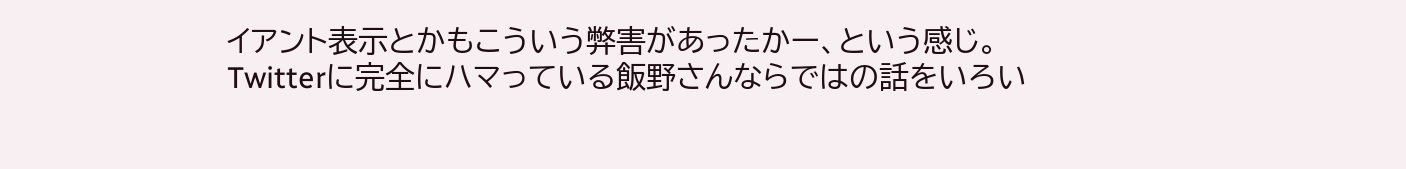イアント表示とかもこういう弊害があったかー、という感じ。
Twitterに完全にハマっている飯野さんならではの話をいろい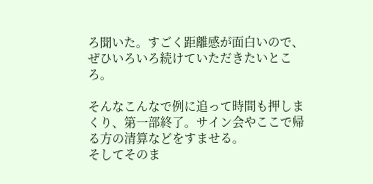ろ聞いた。すごく距離感が面白いので、ぜひいろいろ続けていただきたいところ。

そんなこんなで例に追って時間も押しまくり、第一部終了。サイン会やここで帰る方の清算などをすませる。
そしてそのま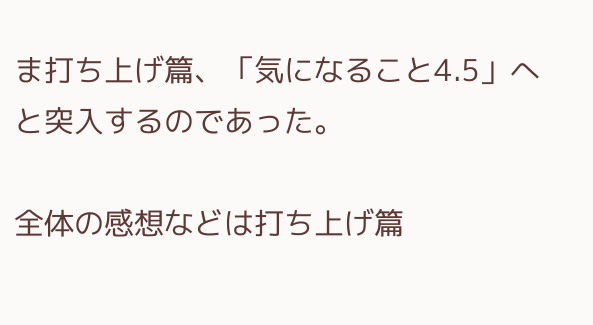ま打ち上げ篇、「気になること4.5」へと突入するのであった。

全体の感想などは打ち上げ篇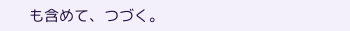も含めて、つづく。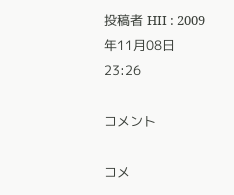投稿者 HII : 2009年11月08日 23:26

コメント

コメ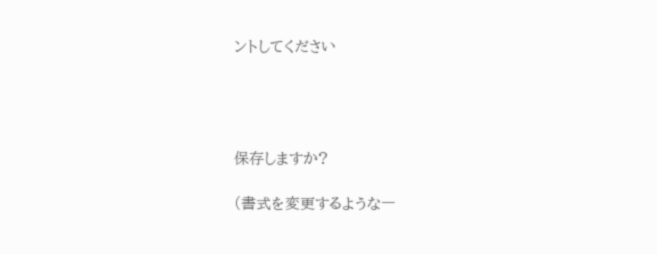ントしてください




保存しますか?

(書式を変更するような一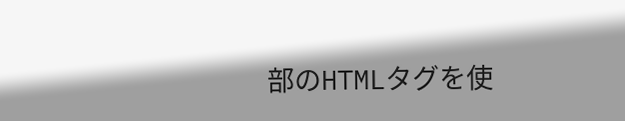部のHTMLタグを使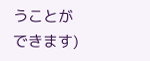うことができます)